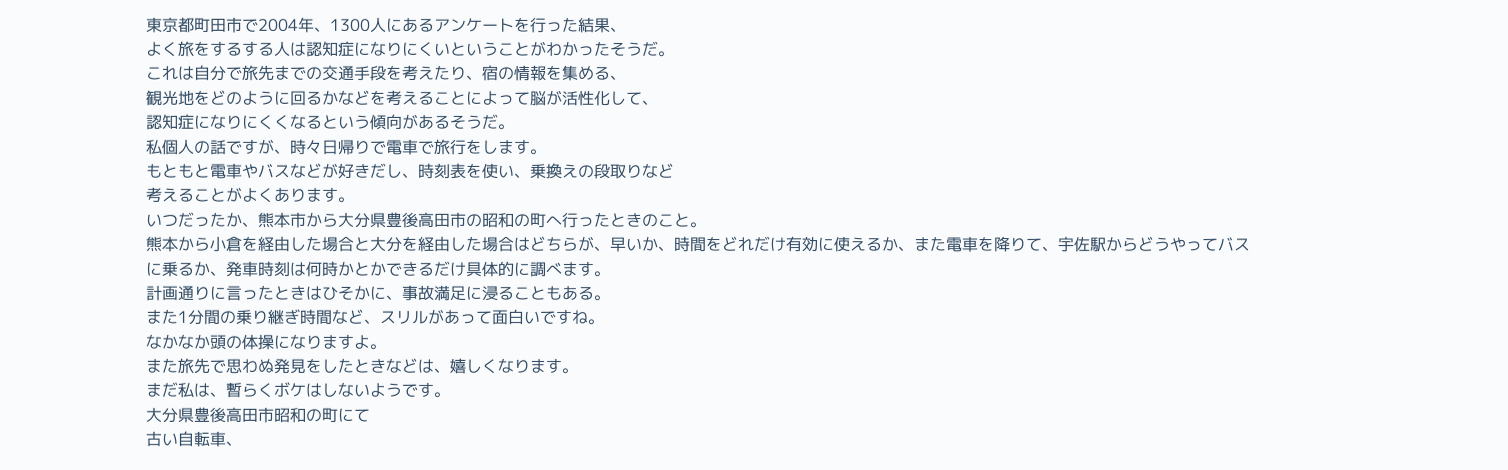東京都町田市で2004年、1300人にあるアンケートを行った結果、
よく旅をするする人は認知症になりにくいということがわかったそうだ。
これは自分で旅先までの交通手段を考えたり、宿の情報を集める、
観光地をどのように回るかなどを考えることによって脳が活性化して、
認知症になりにくくなるという傾向があるそうだ。
私個人の話ですが、時々日帰りで電車で旅行をします。
もともと電車やバスなどが好きだし、時刻表を使い、乗換えの段取りなど
考えることがよくあります。
いつだったか、熊本市から大分県豊後高田市の昭和の町へ行ったときのこと。
熊本から小倉を経由した場合と大分を経由した場合はどちらが、早いか、時間をどれだけ有効に使えるか、また電車を降りて、宇佐駅からどうやってバスに乗るか、発車時刻は何時かとかできるだけ具体的に調べます。
計画通りに言ったときはひそかに、事故満足に浸ることもある。
また1分間の乗り継ぎ時間など、スリルがあって面白いですね。
なかなか頭の体操になりますよ。
また旅先で思わぬ発見をしたときなどは、嬉しくなります。
まだ私は、暫らくボケはしないようです。
大分県豊後高田市昭和の町にて
古い自転車、